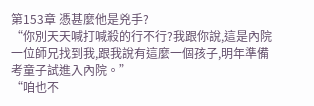第153章 憑甚麼他是兇手?
“你別天天喊打喊殺的行不行?我跟你說,這是內院一位師兄找到我,跟我說有這麼一個孩子,明年準備考童子試進入內院。”
“咱也不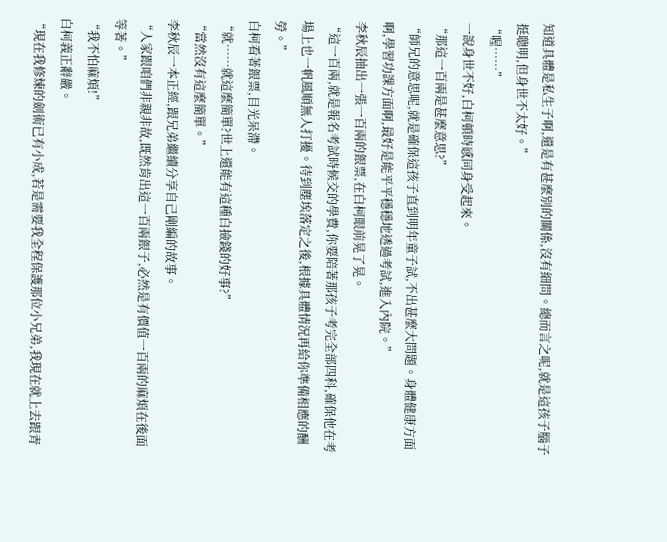知道具體是私生子啊,還是有甚麼別的關係,沒有細問。總而言之呢,就是這孩子腦子挺聰明,但身世不太好。”
“喔……”
一說身世不好,白柯頓時感同身受起來。
“那這一百兩是甚麼意思?”
“師兄的意思呢,就是確保這孩子直到明年童子試,不出甚麼大問題。身體健康方面啊,學習功課方面啊,最好是能平平穩穩地透過考試,進入內院。”
李秋辰抽出一張一百兩的銀票,在白柯眼前晃了晃。
“這一百兩,就是報名考試時候交的學費,你要陪著那孩子考完全部四科,確保他在考場上也一帆風順無人打擾。待到塵埃落定之後,根據具體情況再給你準備相應的酬勞。”
白柯看著銀票,目光呆滯。
“就……就這麼簡單?世上還能有這種白撿錢的好事?”
“當然沒有這麼簡單。”
李秋辰一本正經,跟兄弟繼續分享自己剛編的故事。
“人家跟咱們非親非故,既然肯出這一百兩銀子,必然是有價值一百兩的麻煩在後面等著。”
“我不怕麻煩!”
白柯義正辭嚴。
“現在我修煉的劍術已有小成,若是需要我全程保護那位小兄弟,我現在就上去跟青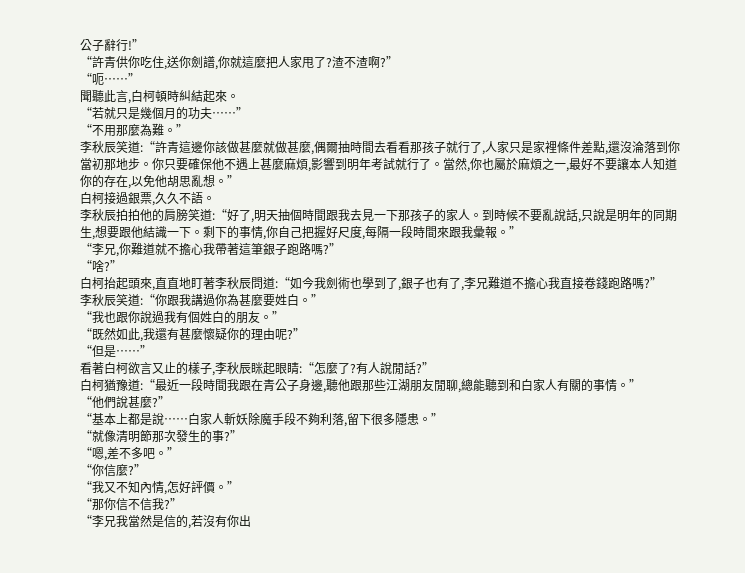公子辭行!”
“許青供你吃住,送你劍譜,你就這麼把人家甩了?渣不渣啊?”
“呃……”
聞聽此言,白柯頓時糾結起來。
“若就只是幾個月的功夫……”
“不用那麼為難。”
李秋辰笑道:“許青這邊你該做甚麼就做甚麼,偶爾抽時間去看看那孩子就行了,人家只是家裡條件差點,還沒淪落到你當初那地步。你只要確保他不遇上甚麼麻煩,影響到明年考試就行了。當然,你也屬於麻煩之一,最好不要讓本人知道你的存在,以免他胡思亂想。”
白柯接過銀票,久久不語。
李秋辰拍拍他的肩膀笑道:“好了,明天抽個時間跟我去見一下那孩子的家人。到時候不要亂說話,只說是明年的同期生,想要跟他結識一下。剩下的事情,你自己把握好尺度,每隔一段時間來跟我彙報。”
“李兄,你難道就不擔心我帶著這筆銀子跑路嗎?”
“啥?”
白柯抬起頭來,直直地盯著李秋辰問道:“如今我劍術也學到了,銀子也有了,李兄難道不擔心我直接卷錢跑路嗎?”
李秋辰笑道:“你跟我講過你為甚麼要姓白。”
“我也跟你說過我有個姓白的朋友。”
“既然如此,我還有甚麼懷疑你的理由呢?”
“但是……”
看著白柯欲言又止的樣子,李秋辰眯起眼睛:“怎麼了?有人說閒話?”
白柯猶豫道:“最近一段時間我跟在青公子身邊,聽他跟那些江湖朋友閒聊,總能聽到和白家人有關的事情。”
“他們說甚麼?”
“基本上都是說……白家人斬妖除魔手段不夠利落,留下很多隱患。”
“就像清明節那次發生的事?”
“嗯,差不多吧。”
“你信麼?”
“我又不知內情,怎好評價。”
“那你信不信我?”
“李兄我當然是信的,若沒有你出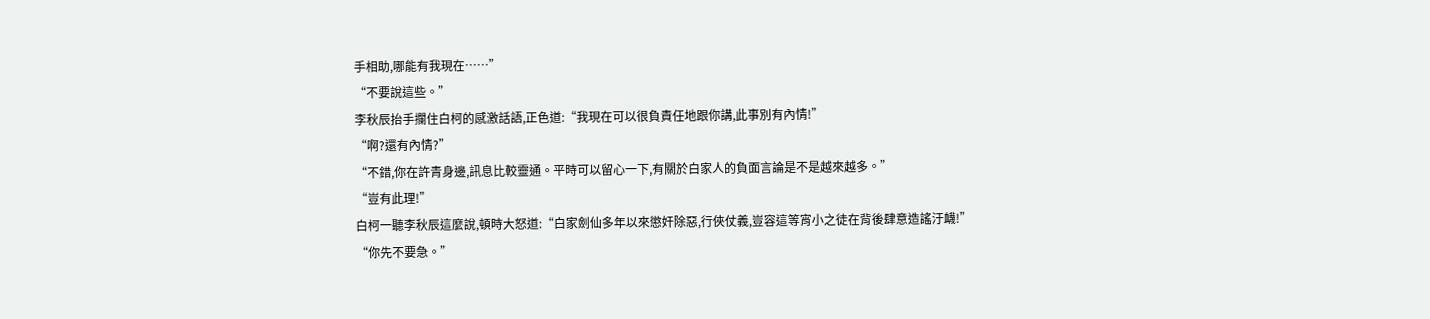手相助,哪能有我現在……”
“不要說這些。”
李秋辰抬手攔住白柯的感激話語,正色道:“我現在可以很負責任地跟你講,此事別有內情!”
“啊?還有內情?”
“不錯,你在許青身邊,訊息比較靈通。平時可以留心一下,有關於白家人的負面言論是不是越來越多。”
“豈有此理!”
白柯一聽李秋辰這麼說,頓時大怒道:“白家劍仙多年以來懲奸除惡,行俠仗義,豈容這等宵小之徒在背後肆意造謠汙衊!”
“你先不要急。”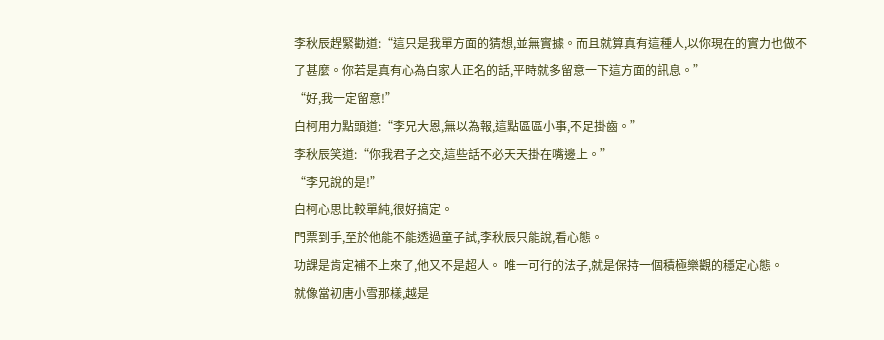李秋辰趕緊勸道:“這只是我單方面的猜想,並無實據。而且就算真有這種人,以你現在的實力也做不了甚麼。你若是真有心為白家人正名的話,平時就多留意一下這方面的訊息。”
“好,我一定留意!”
白柯用力點頭道:“李兄大恩,無以為報,這點區區小事,不足掛齒。”
李秋辰笑道:“你我君子之交,這些話不必天天掛在嘴邊上。”
“李兄說的是!”
白柯心思比較單純,很好搞定。
門票到手,至於他能不能透過童子試,李秋辰只能說,看心態。
功課是肯定補不上來了,他又不是超人。 唯一可行的法子,就是保持一個積極樂觀的穩定心態。
就像當初唐小雪那樣,越是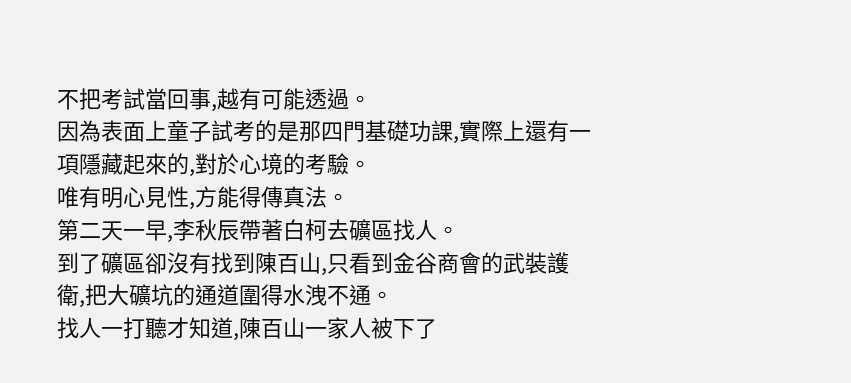不把考試當回事,越有可能透過。
因為表面上童子試考的是那四門基礎功課,實際上還有一項隱藏起來的,對於心境的考驗。
唯有明心見性,方能得傳真法。
第二天一早,李秋辰帶著白柯去礦區找人。
到了礦區卻沒有找到陳百山,只看到金谷商會的武裝護衛,把大礦坑的通道圍得水洩不通。
找人一打聽才知道,陳百山一家人被下了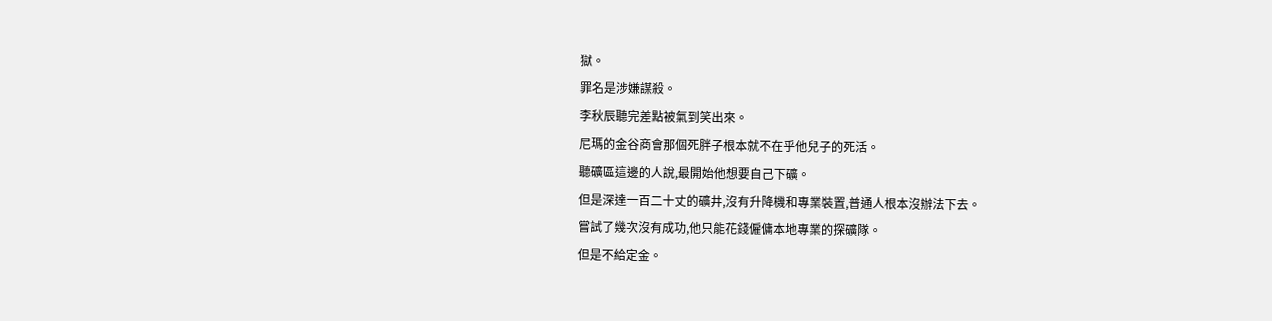獄。
罪名是涉嫌謀殺。
李秋辰聽完差點被氣到笑出來。
尼瑪的金谷商會那個死胖子根本就不在乎他兒子的死活。
聽礦區這邊的人說,最開始他想要自己下礦。
但是深達一百二十丈的礦井,沒有升降機和專業裝置,普通人根本沒辦法下去。
嘗試了幾次沒有成功,他只能花錢僱傭本地專業的探礦隊。
但是不給定金。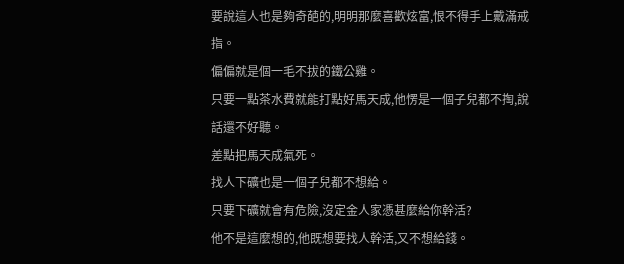要說這人也是夠奇葩的,明明那麼喜歡炫富,恨不得手上戴滿戒指。
偏偏就是個一毛不拔的鐵公雞。
只要一點茶水費就能打點好馬天成,他愣是一個子兒都不掏,說話還不好聽。
差點把馬天成氣死。
找人下礦也是一個子兒都不想給。
只要下礦就會有危險,沒定金人家憑甚麼給你幹活?
他不是這麼想的,他既想要找人幹活,又不想給錢。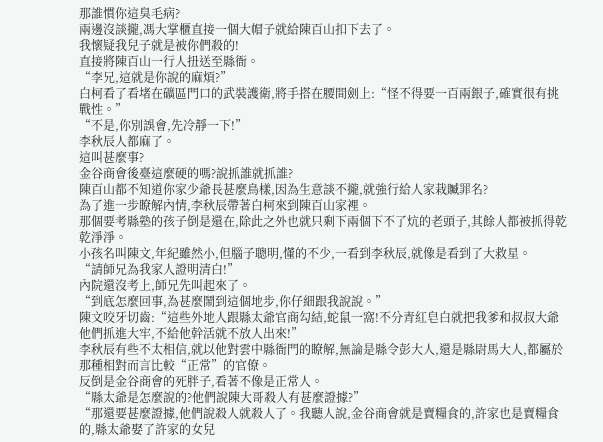那誰慣你這臭毛病?
兩邊沒談攏,馮大掌櫃直接一個大帽子就給陳百山扣下去了。
我懷疑我兒子就是被你們殺的!
直接將陳百山一行人扭送至縣衙。
“李兄,這就是你說的麻煩?”
白柯看了看堵在礦區門口的武裝護衛,將手搭在腰間劍上:“怪不得要一百兩銀子,確實很有挑戰性。”
“不是,你別誤會,先冷靜一下!”
李秋辰人都麻了。
這叫甚麼事?
金谷商會後臺這麼硬的嗎?說抓誰就抓誰?
陳百山都不知道你家少爺長甚麼鳥樣,因為生意談不攏,就強行給人家栽贓罪名?
為了進一步瞭解內情,李秋辰帶著白柯來到陳百山家裡。
那個要考縣塾的孩子倒是還在,除此之外也就只剩下兩個下不了炕的老頭子,其餘人都被抓得乾乾淨淨。
小孩名叫陳文,年紀雖然小,但腦子聰明,懂的不少,一看到李秋辰,就像是看到了大救星。
“請師兄為我家人證明清白!”
內院還沒考上,師兄先叫起來了。
“到底怎麼回事,為甚麼鬧到這個地步,你仔細跟我說說。”
陳文咬牙切齒:“這些外地人跟縣太爺官商勾結,蛇鼠一窩!不分青紅皂白就把我爹和叔叔大爺他們抓進大牢,不給他幹活就不放人出來!”
李秋辰有些不太相信,就以他對雲中縣衙門的瞭解,無論是縣令彭大人,還是縣尉馬大人,都屬於那種相對而言比較“正常”的官僚。
反倒是金谷商會的死胖子,看著不像是正常人。
“縣太爺是怎麼說的?他們說陳大哥殺人有甚麼證據?”
“那還要甚麼證據,他們說殺人就殺人了。我聽人說,金谷商會就是賣糧食的,許家也是賣糧食的,縣太爺娶了許家的女兒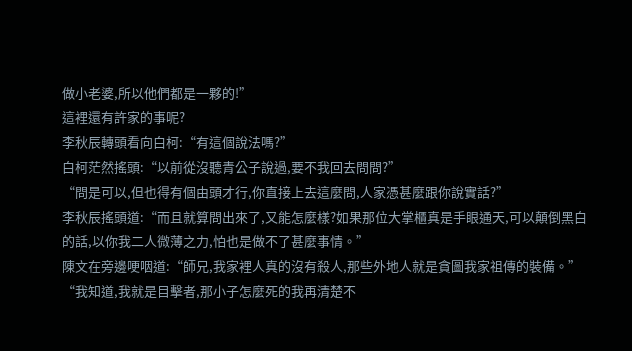做小老婆,所以他們都是一夥的!”
這裡還有許家的事呢?
李秋辰轉頭看向白柯:“有這個說法嗎?”
白柯茫然搖頭:“以前從沒聽青公子說過,要不我回去問問?”
“問是可以,但也得有個由頭才行,你直接上去這麼問,人家憑甚麼跟你說實話?”
李秋辰搖頭道:“而且就算問出來了,又能怎麼樣?如果那位大掌櫃真是手眼通天,可以顛倒黑白的話,以你我二人微薄之力,怕也是做不了甚麼事情。”
陳文在旁邊哽咽道:“師兄,我家裡人真的沒有殺人,那些外地人就是貪圖我家祖傳的裝備。”
“我知道,我就是目擊者,那小子怎麼死的我再清楚不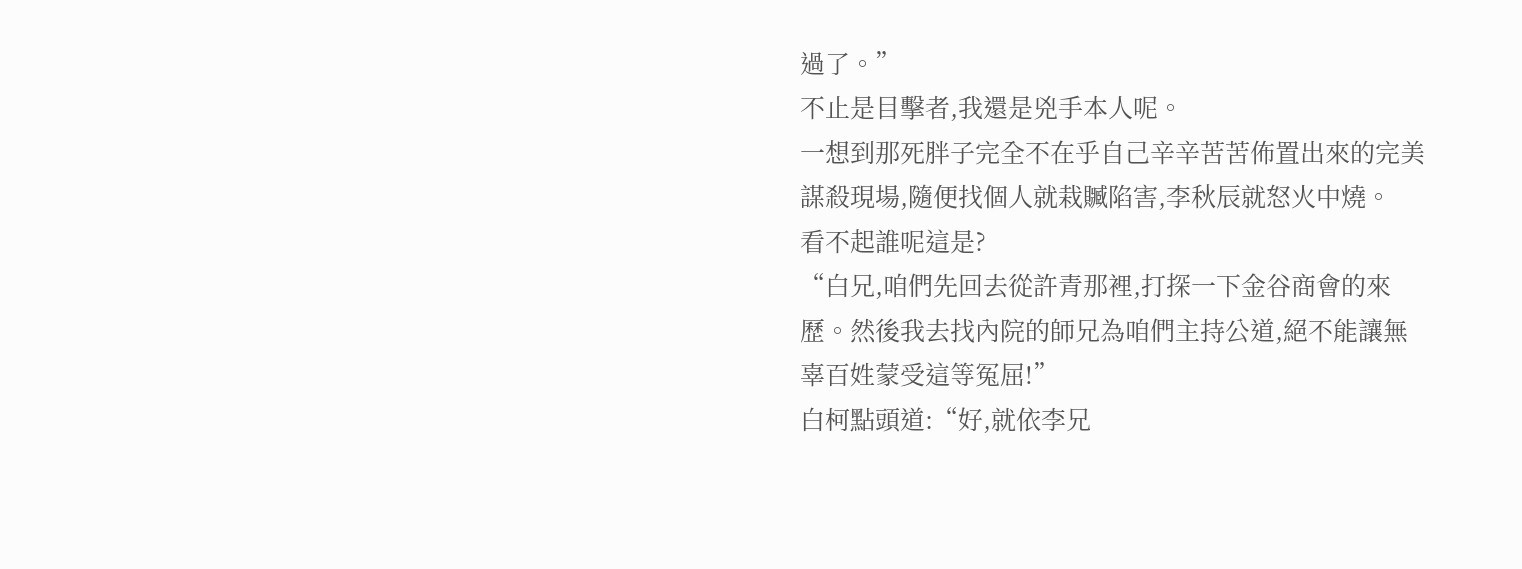過了。”
不止是目擊者,我還是兇手本人呢。
一想到那死胖子完全不在乎自己辛辛苦苦佈置出來的完美謀殺現場,隨便找個人就栽贓陷害,李秋辰就怒火中燒。
看不起誰呢這是?
“白兄,咱們先回去從許青那裡,打探一下金谷商會的來歷。然後我去找內院的師兄為咱們主持公道,絕不能讓無辜百姓蒙受這等冤屈!”
白柯點頭道:“好,就依李兄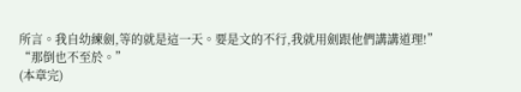所言。我自幼練劍,等的就是這一天。要是文的不行,我就用劍跟他們講講道理!”
“那倒也不至於。”
(本章完)